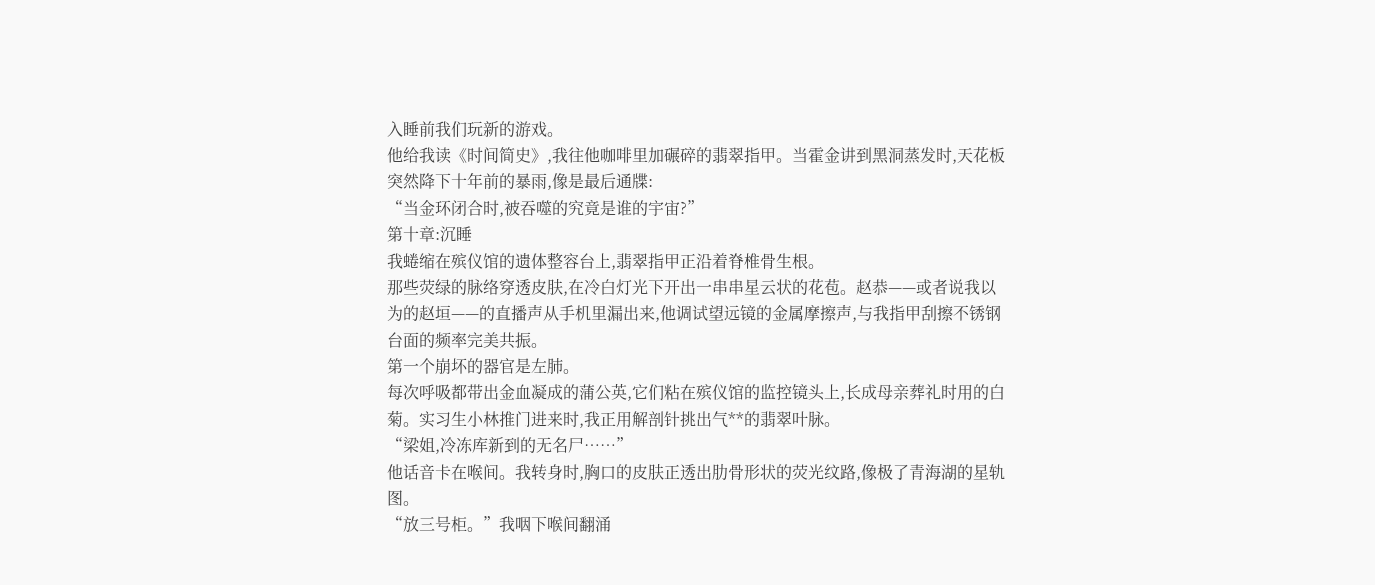入睡前我们玩新的游戏。
他给我读《时间简史》,我往他咖啡里加碾碎的翡翠指甲。当霍金讲到黑洞蒸发时,天花板突然降下十年前的暴雨,像是最后通牒:
“当金环闭合时,被吞噬的究竟是谁的宇宙?”
第十章:沉睡
我蜷缩在殡仪馆的遗体整容台上,翡翠指甲正沿着脊椎骨生根。
那些荧绿的脉络穿透皮肤,在冷白灯光下开出一串串星云状的花苞。赵恭——或者说我以为的赵垣——的直播声从手机里漏出来,他调试望远镜的金属摩擦声,与我指甲刮擦不锈钢台面的频率完美共振。
第一个崩坏的器官是左肺。
每次呼吸都带出金血凝成的蒲公英,它们粘在殡仪馆的监控镜头上,长成母亲葬礼时用的白菊。实习生小林推门进来时,我正用解剖针挑出气**的翡翠叶脉。
“梁姐,冷冻库新到的无名尸……”
他话音卡在喉间。我转身时,胸口的皮肤正透出肋骨形状的荧光纹路,像极了青海湖的星轨图。
“放三号柜。”我咽下喉间翻涌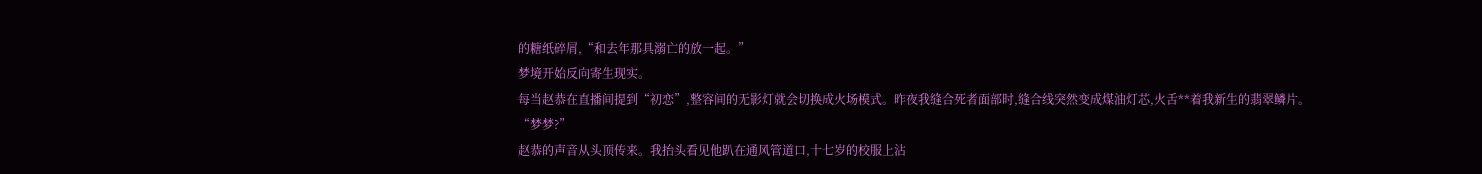的糖纸碎屑,“和去年那具溺亡的放一起。”
梦境开始反向寄生现实。
每当赵恭在直播间提到“初恋”,整容间的无影灯就会切换成火场模式。昨夜我缝合死者面部时,缝合线突然变成煤油灯芯,火舌**着我新生的翡翠鳞片。
“梦梦?”
赵恭的声音从头顶传来。我抬头看见他趴在通风管道口,十七岁的校服上沾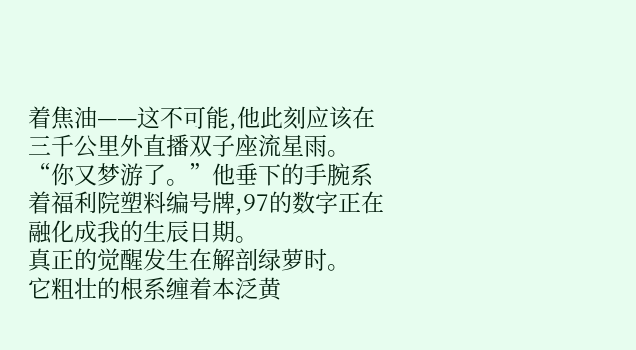着焦油——这不可能,他此刻应该在三千公里外直播双子座流星雨。
“你又梦游了。”他垂下的手腕系着福利院塑料编号牌,97的数字正在融化成我的生辰日期。
真正的觉醒发生在解剖绿萝时。
它粗壮的根系缠着本泛黄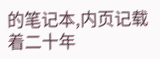的笔记本,内页记载着二十年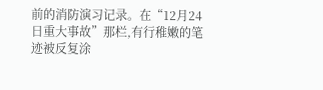前的消防演习记录。在“12月24日重大事故”那栏,有行稚嫩的笔迹被反复涂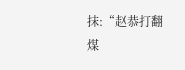抹:“赵恭打翻煤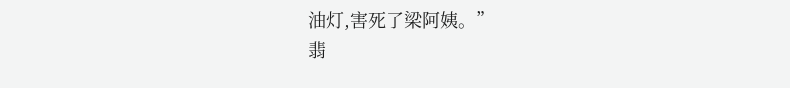油灯,害死了梁阿姨。”
翡